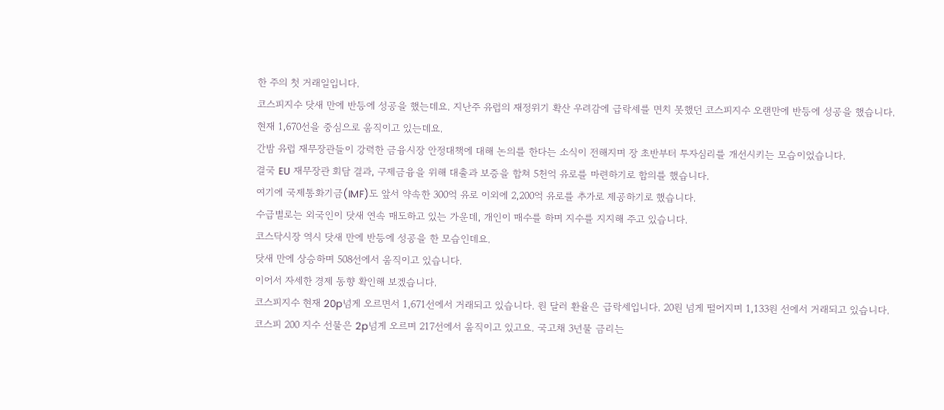한 주의 첫 거래일입니다.
코스피지수 닷새 만에 반등에 성공을 했는데요. 지난주 유럽의 재정위기 확산 우려감에 급락세를 면치 못했던 코스피지수 오랜만에 반등에 성공을 했습니다.
현재 1,670선을 중심으로 움직이고 있는데요.
간밤 유럽 재무장관들이 강력한 금융시장 안정대책에 대해 논의를 한다는 소식이 전해지며 장 초반부터 투자심리를 개선시키는 모습이었습니다.
결국 EU 재무장관 회담 결과, 구제금융을 위해 대출과 보증을 합쳐 5천억 유로를 마련하기로 합의를 했습니다.
여기에 국제통화기금(IMF)도 앞서 약속한 300억 유로 이외에 2,200억 유로를 추가로 제공하기로 했습니다.
수급별로는 외국인이 닷새 연속 매도하고 있는 가운데, 개인이 매수를 하며 지수를 지지해 주고 있습니다.
코스닥시장 역시 닷새 만에 반등에 성공을 한 모습인데요.
닷새 만에 상승하며 508선에서 움직이고 있습니다.
이어서 자세한 경제 동향 확인해 보겠습니다.
코스피지수 현재 20p넘게 오르면서 1,671선에서 거래되고 있습니다. 원 달러 환율은 급락세입니다. 20원 넘게 떨어지며 1,133원 선에서 거래되고 있습니다.
코스피 200 지수 선물은 2p넘게 오르며 217선에서 움직이고 있고요. 국고채 3년물 금리는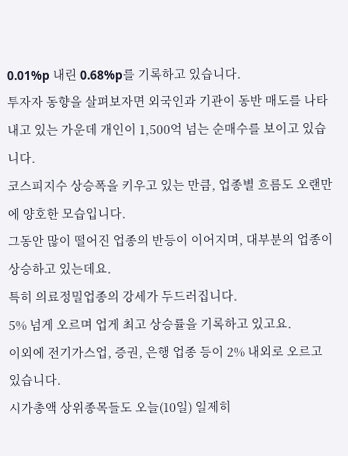0.01%p 내린 0.68%p를 기록하고 있습니다.
투자자 동향을 살펴보자면 외국인과 기관이 동반 매도를 나타내고 있는 가운데 개인이 1,500억 넘는 순매수를 보이고 있습니다.
코스피지수 상승폭을 키우고 있는 만큼, 업종별 흐름도 오랜만에 양호한 모습입니다.
그동안 많이 떨어진 업종의 반등이 이어지며, 대부분의 업종이 상승하고 있는데요.
특히 의료정밀업종의 강세가 두드러집니다.
5% 넘게 오르며 업게 최고 상승률을 기록하고 있고요.
이외에 전기가스업, 증권, 은행 업종 등이 2% 내외로 오르고 있습니다.
시가총액 상위종목들도 오늘(10일) 일제히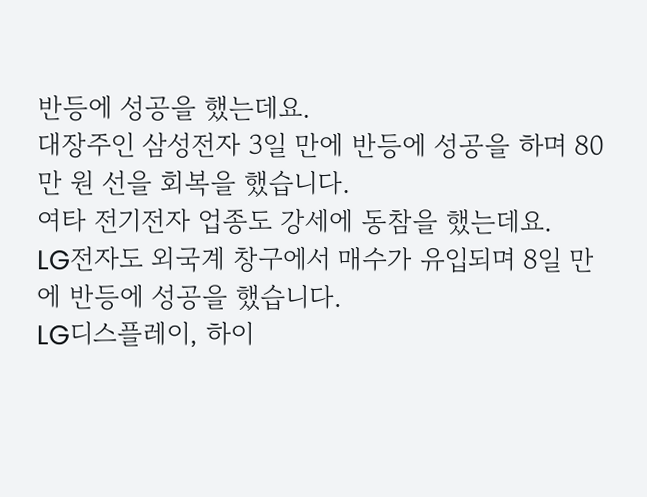반등에 성공을 했는데요.
대장주인 삼성전자 3일 만에 반등에 성공을 하며 80만 원 선을 회복을 했습니다.
여타 전기전자 업종도 강세에 동참을 했는데요.
LG전자도 외국계 창구에서 매수가 유입되며 8일 만에 반등에 성공을 했습니다.
LG디스플레이, 하이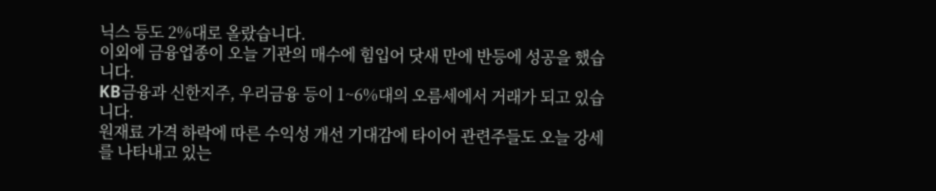닉스 등도 2%대로 올랐습니다.
이외에 금융업종이 오늘 기관의 매수에 힘입어 닷새 만에 반등에 성공을 했습니다.
KB금융과 신한지주, 우리금융 등이 1~6%대의 오름세에서 거래가 되고 있습니다.
원재료 가격 하락에 따른 수익성 개선 기대감에 타이어 관련주들도 오늘 강세를 나타내고 있는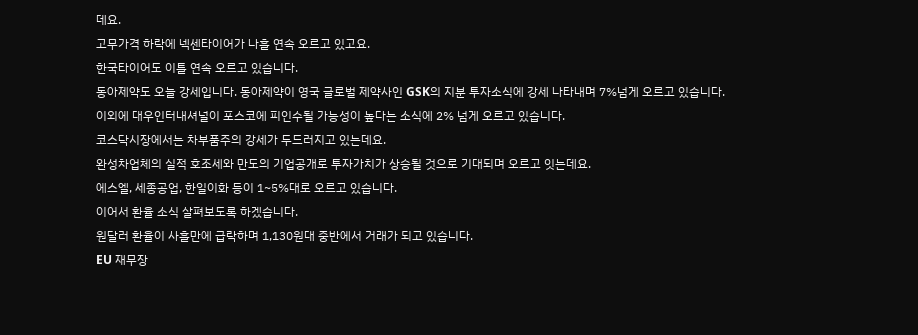데요.
고무가격 하락에 넥센타이어가 나흘 연속 오르고 있고요.
한국타이어도 이틀 연속 오르고 있습니다.
동아제약도 오늘 강세입니다. 동아제약이 영국 글로벌 제약사인 GSK의 지분 투자소식에 강세 나타내며 7%넘게 오르고 있습니다.
이외에 대우인터내셔널이 포스코에 피인수될 가능성이 높다는 소식에 2% 넘게 오르고 있습니다.
코스닥시장에서는 차부품주의 강세가 두드러지고 있는데요.
완성차업체의 실적 호조세와 만도의 기업공개로 투자가치가 상승될 것으로 기대되며 오르고 잇는데요.
에스엘, 세종공업, 한일이화 등이 1~5%대로 오르고 있습니다.
이어서 환율 소식 살펴보도록 하겠습니다.
원달러 환율이 사흘만에 급락하며 1,130원대 중반에서 거래가 되고 있습니다.
EU 재무장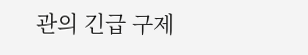관의 긴급 구제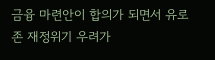금융 마련안이 합의가 되면서 유로존 재정위기 우려가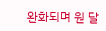완화되며 원 달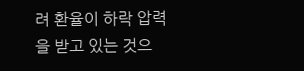려 환율이 하락 압력을 받고 있는 것으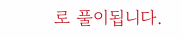로 풀이됩니다.